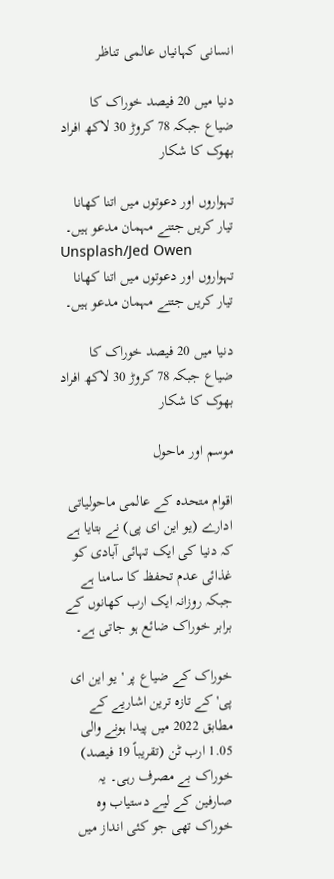انسانی کہانیاں عالمی تناظر

دنیا میں 20 فیصد خوراک کا ضیاع جبکہ 78 کروڑ 30 لاکھ افراد بھوک کا شکار

تہواروں اور دعوتوں میں اتنا کھانا تیار کریں جتنے مہمان مدعو ہیں۔
Unsplash/Jed Owen
تہواروں اور دعوتوں میں اتنا کھانا تیار کریں جتنے مہمان مدعو ہیں۔

دنیا میں 20 فیصد خوراک کا ضیاع جبکہ 78 کروڑ 30 لاکھ افراد بھوک کا شکار

موسم اور ماحول

اقوام متحدہ کے عالمی ماحولیاتی ادارے (یو این ای پی) نے بتایا ہے کہ دنیا کی ایک تہائی آبادی کو غذائی عدم تحفظ کا سامنا ہے جبکہ روزانہ ایک ارب کھانوں کے برابر خوراک ضائع ہو جاتی ہے۔

خوراک کے ضیاع پر 'یو این ای پی' کے تازہ ترین اشاریے کے مطابق 2022 میں پیدا ہونے والی 1.05 ارب ٹن (تقریباً 19 فیصد) خوراک بے مصرف رہی۔ یہ صارفین کے لیے دستیاب وہ خوراک تھی جو کئی انداز میں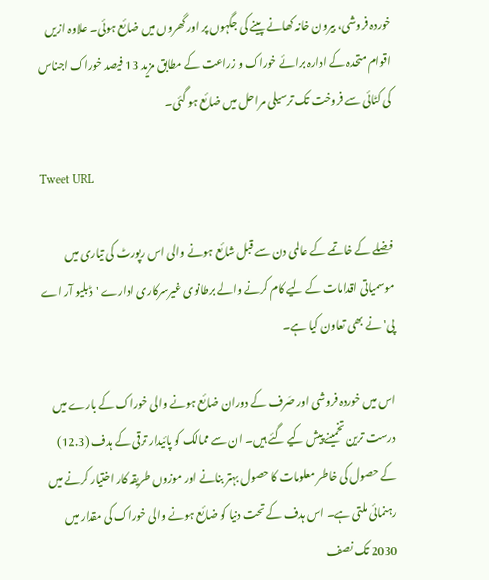خوردہ فروشی، بیرون خانہ کھانے پینے کی جگہوں پر اور گھروں میں ضائع ہوئی۔ علاوہ ازیں اقوام متحدہ کے ادارہ برائے خوراک و زراعت کے مطابق مزید 13 فیصد خوراک اجناس کی کٹائی سے فروخت تک ترسیلی مراحل میں ضائع ہو گئی۔

Tweet URL

فضلے کے خاتمے کے عالمی دن سے قبل شائع ہونے والی اس رپورٹ کی تیاری میں موسمیاتی اقدامات کے لیے کام کرنے والے برطانوی غیرسرکاری ادارے 'ڈبلیو آر اے پی' نے بھی تعاون کیا ہے۔

اس میں خوردہ فروشی اور صَرف کے دوران ضائع ہونے والی خوراک کے بارے میں درست ترین تخمینے پیش کیے گئے ہیں۔ ان سے ممالک کو پائیدار ترقی کے ہدف (12.3) کے حصول کی خاطر معلومات کا حصول بہتر بنانے اور موزوں طریقہ کار اختیار کرنے میں رہنمائی ملتی ہے۔ اس ہدف کے تحت دنیا کو ضائع ہونے والی خوراک کی مقدار میں 2030 تک نصف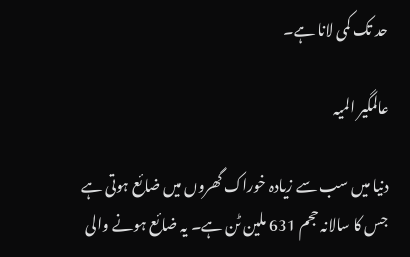حد تک کمی لانا ہے۔

عالمگیر المیہ

دنیا میں سب سے زیادہ خوراک گھروں میں ضائع ہوتی ہے جس کا سالانہ حجم 631 ملین ٹن ہے۔ یہ ضائع ہونے والی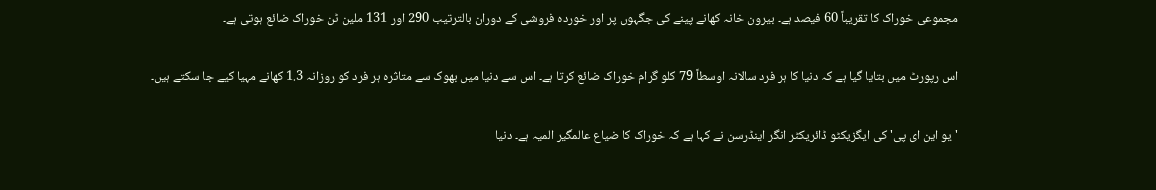مجموعی خوراک کا تقریباً 60 فیصد ہے۔ بیرون خانہ کھانے پینے کی جگہوں پر اور خوردہ فروشی کے دوران بالترتیب 290 اور 131 ملین ٹن خوراک ضائع ہوتی ہے۔

اس رپورٹ میں بتایا گیا ہے کہ دنیا کا ہر فرد سالانہ اوسطاً 79 کلو گرام خوراک ضائع کرتا ہے۔ اس سے دنیا میں بھوک سے متاثرہ ہر فرد کو روزانہ 1.3 کھانے مہیا کیے جا سکتے ہیں۔

'یو این ای پی' کی ایگزیکٹو ڈائریکٹر انگر اینڈرسن نے کہا ہے کہ خوراک کا ضیاع عالمگیر المیہ ہے۔ دنیا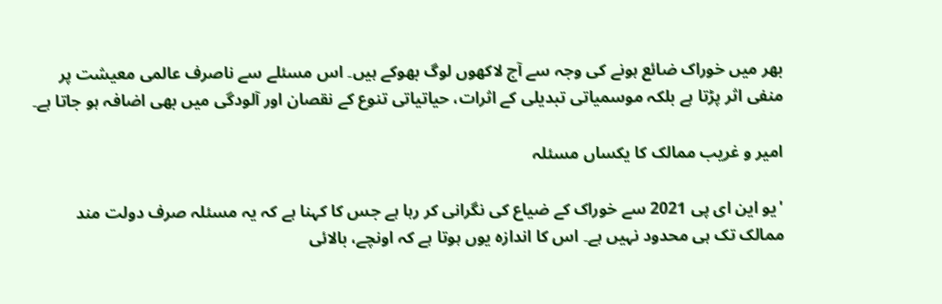بھر میں خوراک ضائع ہونے کی وجہ سے آج لاکھوں لوگ بھوکے ہیں۔ اس مسئلے سے ناصرف عالمی معیشت پر منفی اثر پڑتا ہے بلکہ موسمیاتی تبدیلی کے اثرات، حیاتیاتی تنوع کے نقصان اور آلودگی میں بھی اضافہ ہو جاتا ہے۔

امیر و غریب ممالک کا یکساں مسئلہ

'یو این ای پی 2021 سے خوراک کے ضیاع کی نگرانی کر رہا ہے جس کا کہنا ہے کہ یہ مسئلہ صرف دولت مند ممالک تک ہی محدود نہیں ہے۔ اس کا اندازہ یوں ہوتا ہے کہ اونچے، بالائی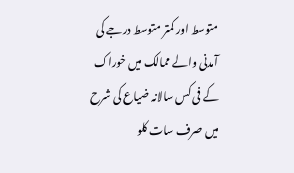متوسط اور کمتر متوسط درجے کی آمدنی والے ممالک میں خوراک کے فی کس سالانہ ضیاع کی شرح میں صرف سات کلو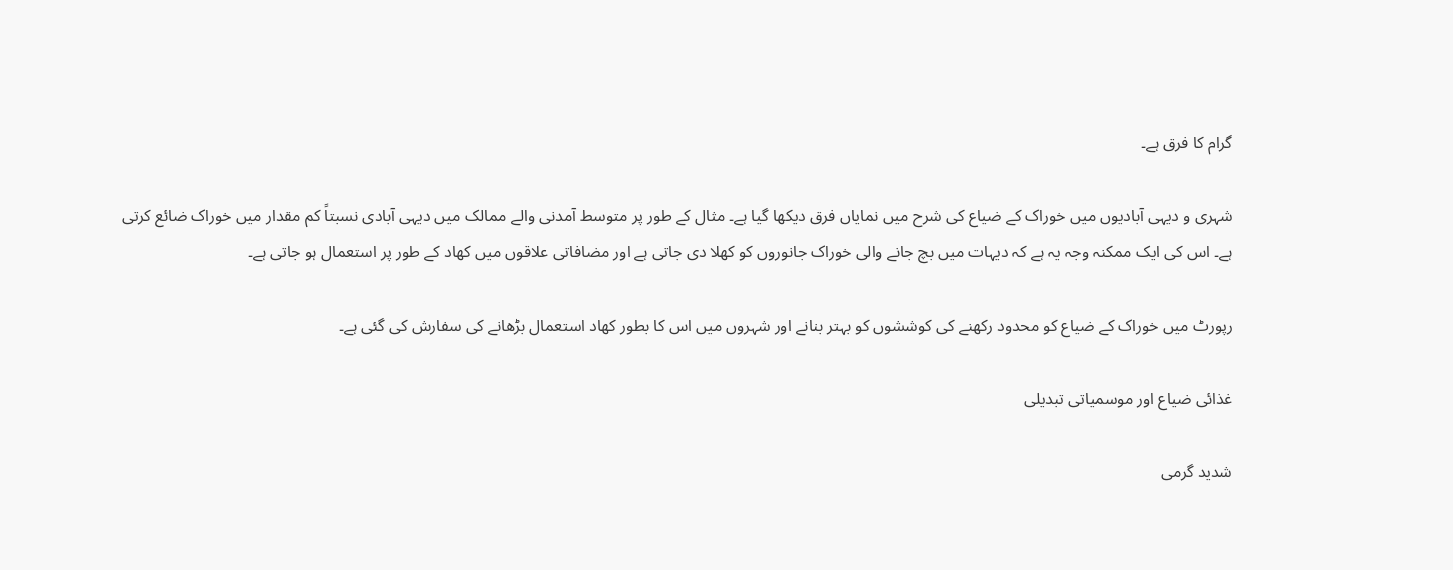گرام کا فرق ہے۔

شہری و دیہی آبادیوں میں خوراک کے ضیاع کی شرح میں نمایاں فرق دیکھا گیا ہے۔ مثال کے طور پر متوسط آمدنی والے ممالک میں دیہی آبادی نسبتاً کم مقدار میں خوراک ضائع کرتی ہے۔ اس کی ایک ممکنہ وجہ یہ ہے کہ دیہات میں بچ جانے والی خوراک جانوروں کو کھلا دی جاتی ہے اور مضافاتی علاقوں میں کھاد کے طور پر استعمال ہو جاتی ہے۔

رپورٹ میں خوراک کے ضیاع کو محدود رکھنے کی کوششوں کو بہتر بنانے اور شہروں میں اس کا بطور کھاد استعمال بڑھانے کی سفارش کی گئی ہے۔

غذائی ضیاع اور موسمیاتی تبدیلی

شدید گرمی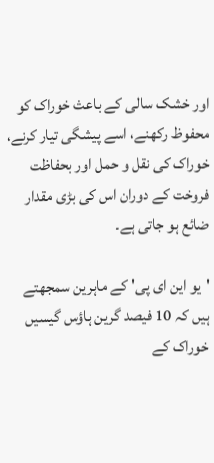اور خشک سالی کے باعث خوراک کو محفوظ رکھنے، اسے پیشگی تیار کرنے، خوراک کی نقل و حمل اور بحفاظت فروخت کے دوران اس کی بڑی مقدار ضائع ہو جاتی ہے۔

'یو این ای پی' کے ماہرین سمجھتے ہیں کہ 10 فیصد گرین ہاؤس گیسیں خوراک کے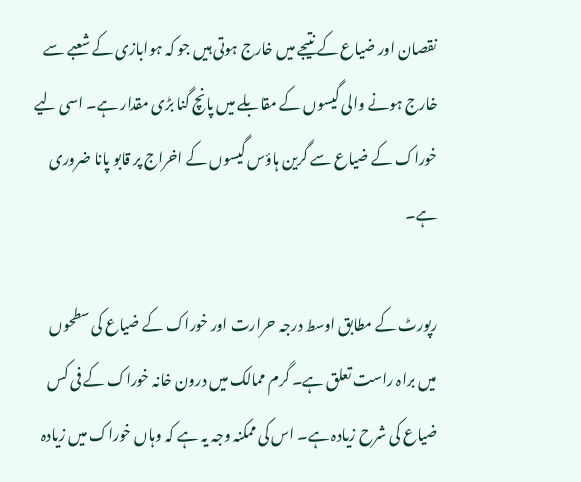نقصان اور ضیاع کے نتیجے میں خارج ہوتی ہیں جو کہ ہوابازی کے شعبے سے خارج ہونے والی گیسوں کے مقابلے میں پانچ گنا بڑی مقدار ہے۔ اسی لیے خوراک کے ضیاع سے گرین ہاؤس گیسوں کے اخراج پر قابو پانا ضروری ہے۔

رپورٹ کے مطابق اوسط درجہ حرارت اور خوراک کے ضیاع کی سطحوں میں براہ راست تعلق ہے۔ گرم ممالک میں درون خانہ خوراک کے فی کس ضیاع کی شرح زیادہ ہے۔ اس کی ممکنہ وجہ یہ ہے کہ وہاں خوراک میں زیادہ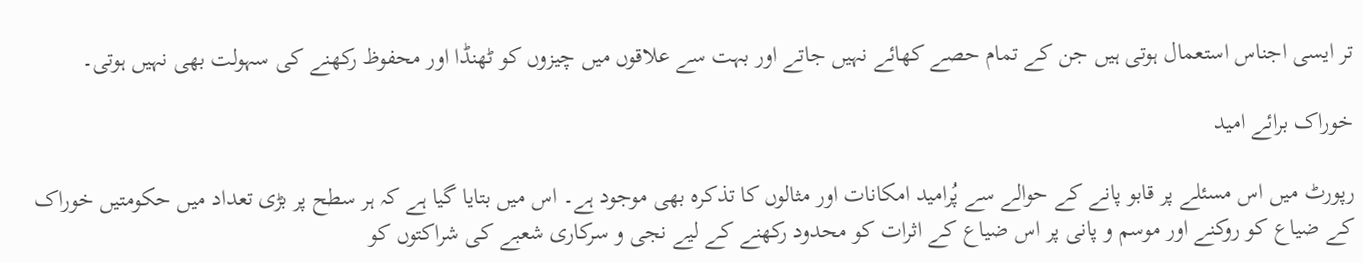تر ایسی اجناس استعمال ہوتی ہیں جن کے تمام حصے کھائے نہیں جاتے اور بہت سے علاقوں میں چیزوں کو ٹھنڈا اور محفوظ رکھنے کی سہولت بھی نہیں ہوتی۔

خوراک برائے امید

رپورٹ میں اس مسئلے پر قابو پانے کے حوالے سے پُرامید امکانات اور مثالوں کا تذکرہ بھی موجود ہے۔ اس میں بتایا گیا ہے کہ ہر سطح پر بڑی تعداد میں حکومتیں خوراک کے ضیاع کو روکنے اور موسم و پانی پر اس ضیاع کے اثرات کو محدود رکھنے کے لیے نجی و سرکاری شعبے کی شراکتوں کو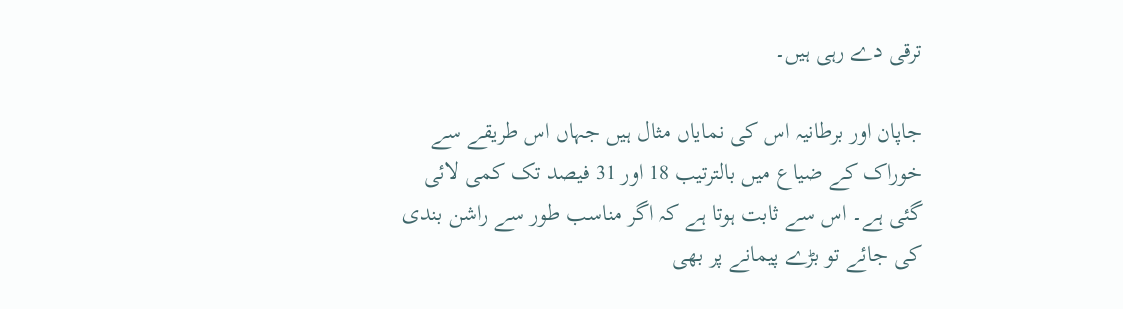ترقی دے رہی ہیں۔

جاپان اور برطانیہ اس کی نمایاں مثال ہیں جہاں اس طریقے سے خوراک کے ضیاع میں بالترتیب 18 اور 31 فیصد تک کمی لائی گئی ہے۔ اس سے ثابت ہوتا ہے کہ اگر مناسب طور سے راشن بندی کی جائے تو بڑے پیمانے پر بھی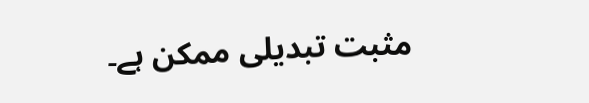مثبت تبدیلی ممکن ہے۔